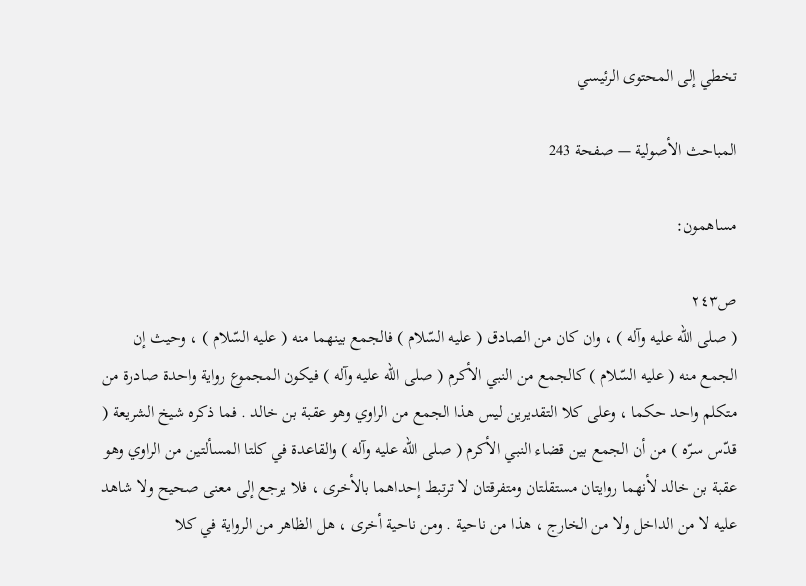تخطي إلى المحتوى الرئيسي

المباحث الأصولية — صفحة 243

مساهمون:

ص٢٤٣
( صلى اللّه عليه وآله ) ، وان كان من الصادق ( عليه السّلام ) فالجمع بينهما منه ( عليه السّلام ) ، وحيث إن الجمع منه ( عليه السّلام ) كالجمع من النبي الأكرم ( صلى اللّه عليه وآله ) فيكون المجموع رواية واحدة صادرة من متكلم واحد حكما ، وعلى كلا التقديرين ليس هذا الجمع من الراوي وهو عقبة بن خالد . فما ذكره شيخ الشريعة ( قدّس سرّه ) من أن الجمع بين قضاء النبي الأكرم ( صلى اللّه عليه وآله ) والقاعدة في كلتا المسألتين من الراوي وهو عقبة بن خالد لأنهما روايتان مستقلتان ومتفرقتان لا ترتبط إحداهما بالأخرى ، فلا يرجع إلى معنى صحيح ولا شاهد عليه لا من الداخل ولا من الخارج ، هذا من ناحية . ومن ناحية أخرى ، هل الظاهر من الرواية في كلا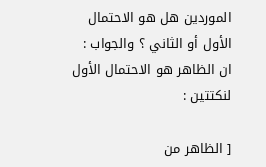الموردين هل هو الاحتمال الأول أو الثاني ؟ والجواب : ان الظاهر هو الاحتمال الأول لنكتتين :

[ الظاهر من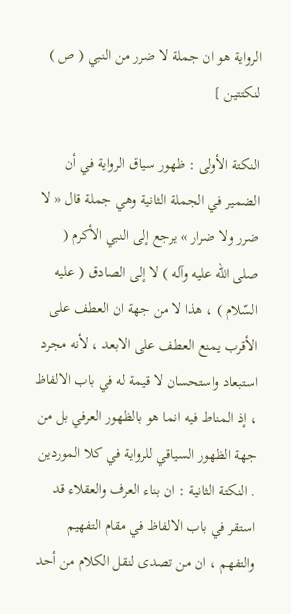الرواية هو ان جملة لا ضرر من النبي ( ص ) لنكتتين ]

النكتة الأولى : ظهور سياق الرواية في أن الضمير في الجملة الثانية وهي جملة قال « لا ضرر ولا ضرار » يرجع إلى النبي الأكرم ( صلى اللّه عليه وآله ) لا إلى الصادق ( عليه السّلام ) ، هذا لا من جهة ان العطف على الأقرب يمنع العطف على الابعد ، لأنه مجرد استبعاد واستحسان لا قيمة له في باب الالفاظ ، إذ المناط فيه انما هو بالظهور العرفي بل من جهة الظهور السياقي للرواية في كلا الموردين . النكتة الثانية : ان بناء العرف والعقلاء قد استقر في باب الالفاظ في مقام التفهيم والتفهم ، ان من تصدى لنقل الكلام من أحد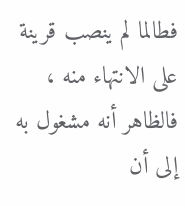فطالما لم ينصب قرينة على الانتهاء منه ، فالظاهر أنه مشغول به إلى أن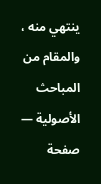ينتهي منه ، والمقام من
المباحث الأصولية — صفحة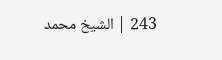243 | الشيخ محمد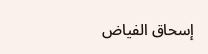إسحاق الفياض